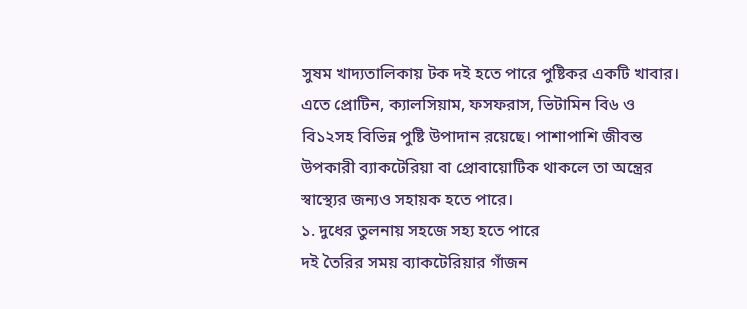সুষম খাদ্যতালিকায় টক দই হতে পারে পুষ্টিকর একটি খাবার। এতে প্রোটিন, ক্যালসিয়াম, ফসফরাস, ভিটামিন বি৬ ও বি১২সহ বিভিন্ন পুষ্টি উপাদান রয়েছে। পাশাপাশি জীবন্ত উপকারী ব্যাকটেরিয়া বা প্রোবায়োটিক থাকলে তা অন্ত্রের স্বাস্থ্যের জন্যও সহায়ক হতে পারে।
১. দুধের তুলনায় সহজে সহ্য হতে পারে
দই তৈরির সময় ব্যাকটেরিয়ার গাঁজন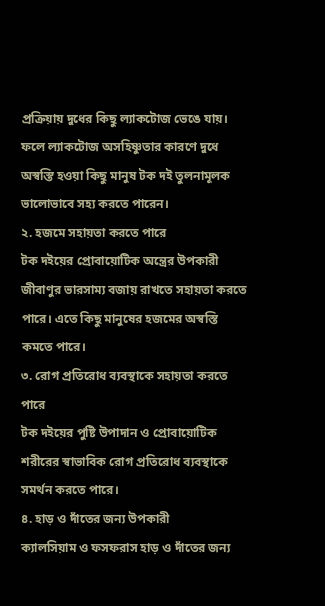প্রক্রিয়ায় দুধের কিছু ল্যাকটোজ ভেঙে যায়। ফলে ল্যাকটোজ অসহিষ্ণুতার কারণে দুধে অস্বস্তি হওয়া কিছু মানুষ টক দই তুলনামূলক ভালোভাবে সহ্য করতে পারেন।
২. হজমে সহায়তা করতে পারে
টক দইয়ের প্রোবায়োটিক অন্ত্রের উপকারী জীবাণুর ভারসাম্য বজায় রাখতে সহায়তা করতে পারে। এতে কিছু মানুষের হজমের অস্বস্তি কমতে পারে।
৩. রোগ প্রতিরোধ ব্যবস্থাকে সহায়তা করতে পারে
টক দইয়ের পুষ্টি উপাদান ও প্রোবায়োটিক শরীরের স্বাভাবিক রোগ প্রতিরোধ ব্যবস্থাকে সমর্থন করতে পারে।
৪. হাড় ও দাঁতের জন্য উপকারী
ক্যালসিয়াম ও ফসফরাস হাড় ও দাঁতের জন্য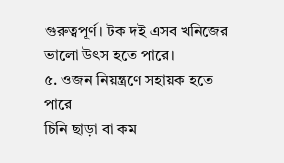গুরুত্বপূর্ণ। টক দই এসব খনিজের ভালো উৎস হতে পারে।
৫. ওজন নিয়ন্ত্রণে সহায়ক হতে পারে
চিনি ছাড়া বা কম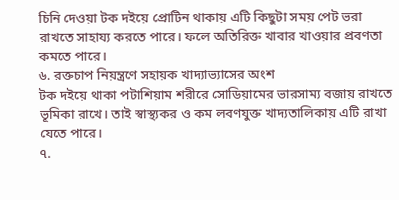চিনি দেওয়া টক দইয়ে প্রোটিন থাকায় এটি কিছুটা সময় পেট ভরা রাখতে সাহায্য করতে পারে। ফলে অতিরিক্ত খাবার খাওয়ার প্রবণতা কমতে পারে।
৬. রক্তচাপ নিয়ন্ত্রণে সহায়ক খাদ্যাভ্যাসের অংশ
টক দইয়ে থাকা পটাশিয়াম শরীরে সোডিয়ামের ভারসাম্য বজায় রাখতে ভূমিকা রাখে। তাই স্বাস্থ্যকর ও কম লবণযুক্ত খাদ্যতালিকায় এটি রাখা যেতে পারে।
৭.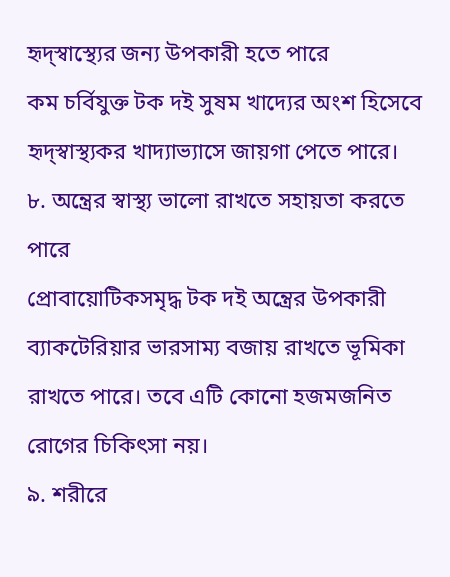হৃদ্স্বাস্থ্যের জন্য উপকারী হতে পারে
কম চর্বিযুক্ত টক দই সুষম খাদ্যের অংশ হিসেবে হৃদ্স্বাস্থ্যকর খাদ্যাভ্যাসে জায়গা পেতে পারে।
৮. অন্ত্রের স্বাস্থ্য ভালো রাখতে সহায়তা করতে পারে
প্রোবায়োটিকসমৃদ্ধ টক দই অন্ত্রের উপকারী ব্যাকটেরিয়ার ভারসাম্য বজায় রাখতে ভূমিকা রাখতে পারে। তবে এটি কোনো হজমজনিত রোগের চিকিৎসা নয়।
৯. শরীরে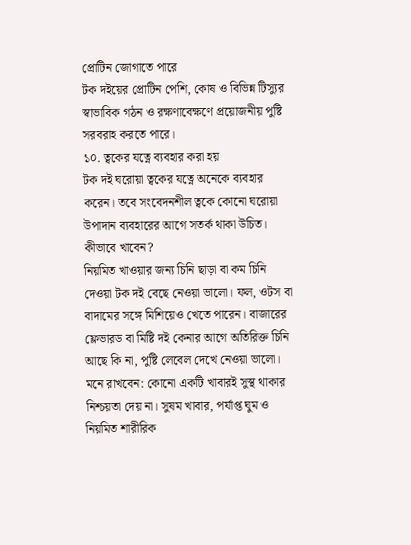প্রোটিন জোগাতে পারে
টক দইয়ের প্রোটিন পেশি, কোষ ও বিভিন্ন টিস্যুর স্বাভাবিক গঠন ও রক্ষণাবেক্ষণে প্রয়োজনীয় পুষ্টি সরবরাহ করতে পারে।
১০. ত্বকের যত্নে ব্যবহার করা হয়
টক দই ঘরোয়া ত্বকের যত্নে অনেকে ব্যবহার করেন। তবে সংবেদনশীল ত্বকে কোনো ঘরোয়া উপাদান ব্যবহারের আগে সতর্ক থাকা উচিত।
কীভাবে খাবেন?
নিয়মিত খাওয়ার জন্য চিনি ছাড়া বা কম চিনি দেওয়া টক দই বেছে নেওয়া ভালো। ফল, ওটস বা বাদামের সঙ্গে মিশিয়েও খেতে পারেন। বাজারের ফ্লেভারড বা মিষ্টি দই কেনার আগে অতিরিক্ত চিনি আছে কি না, পুষ্টি লেবেল দেখে নেওয়া ভালো।
মনে রাখবেন: কোনো একটি খাবারই সুস্থ থাকার নিশ্চয়তা দেয় না। সুষম খাবার, পর্যাপ্ত ঘুম ও নিয়মিত শারীরিক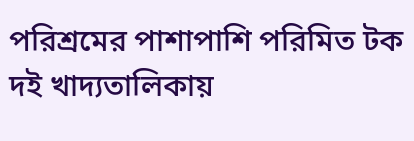পরিশ্রমের পাশাপাশি পরিমিত টক দই খাদ্যতালিকায়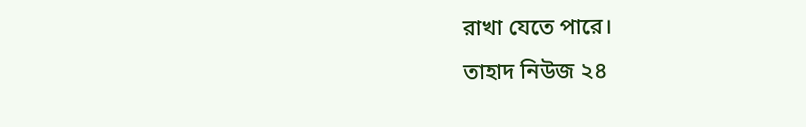রাখা যেতে পারে।
তাহাদ নিউজ ২৪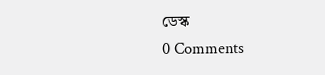ডেস্ক
0 Comments